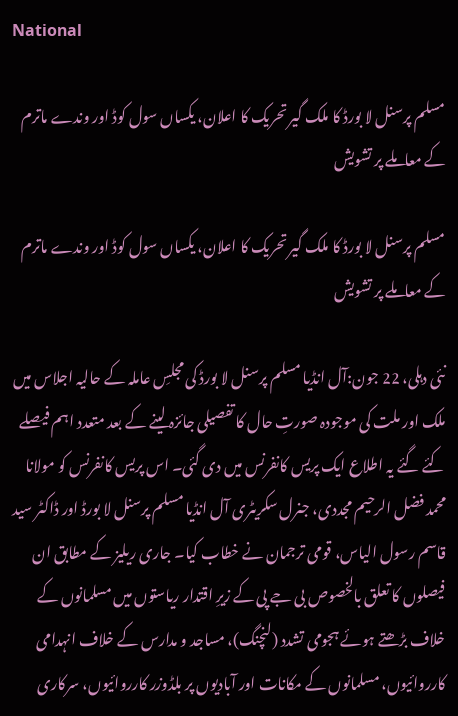National

مسلم پرسنل لا بورڈ کا ملک گیر تحریک کا اعلان، یکساں سول کوڈ اور وندے ماترم کے معاملے پر تشویش

مسلم پرسنل لا بورڈ کا ملک گیر تحریک کا اعلان، یکساں سول کوڈ اور وندے ماترم کے معاملے پر تشویش

نئی دہلی، 22 جون:آل انڈیا مسلم پرسنل لا بورڈ کی مجلسِ عاملہ کے حالیہ اجلاس میں ملک اور ملت کی موجودہ صورتِ حال کا تفصیلی جائزہ لینے کے بعد متعدد اہم فیصلے کئے گئے یہ اطلاع ایک پریس کانفرنس میں دی گئی۔ اس پریس کانفرنس کو مولانا محمد فضل الرحیم مجددی، جنرل سکریٹری آل انڈیا مسلم پرسنل لا بورڈ اور ڈاکٹر سید قاسم رسول الیاس، قومی ترجمان نے خطاب کیا۔ جاری ریلیز کے مطابق ان فیصلوں کا تعلق بالخصوص بی جے پی کے زیرِ اقتدار ریاستوں میں مسلمانوں کے خلاف بڑھتے ہوئے ہجومی تشدد (لنچنگ)، مساجد و مدارس کے خلاف انہدامی کارروائیوں، مسلمانوں کے مکانات اور آبادیوں پر بلڈوزر کارروائیوں، سرکاری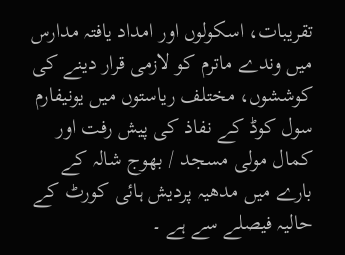تقریبات، اسکولوں اور امداد یافتہ مدارس میں وندے ماترم کو لازمی قرار دینے کی کوششوں، مختلف ریاستوں میں یونیفارم سول کوڈ کے نفاذ کی پیش رفت اور کمال مولی مسجد / بھوج شالہ کے بارے میں مدھیہ پردیش ہائی کورٹ کے حالیہ فیصلے سے ہے ۔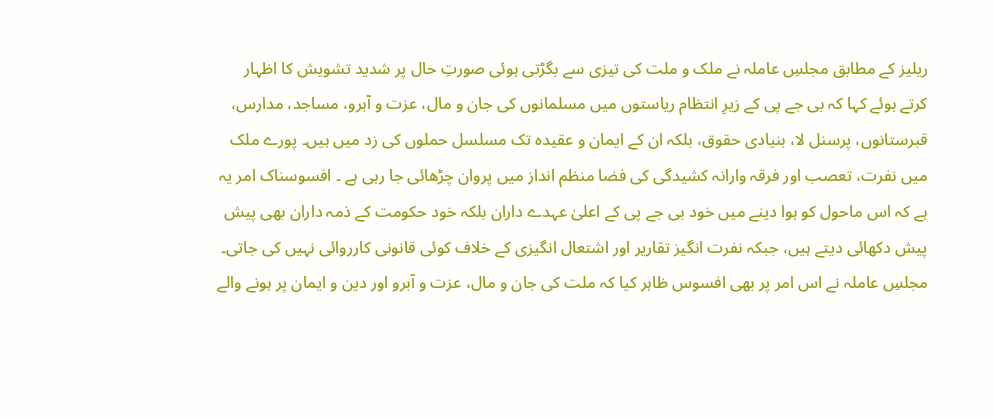ریلیز کے مطابق مجلسِ عاملہ نے ملک و ملت کی تیزی سے بگڑتی ہوئی صورتِ حال پر شدید تشویش کا اظہار کرتے ہوئے کہا کہ بی جے پی کے زیرِ انتظام ریاستوں میں مسلمانوں کی جان و مال، عزت و آبرو، مساجد، مدارس، قبرستانوں، پرسنل لا، بنیادی حقوق، بلکہ ان کے ایمان و عقیدہ تک مسلسل حملوں کی زد میں ہیں۔ پورے ملک میں نفرت، تعصب اور فرقہ وارانہ کشیدگی کی فضا منظم انداز میں پروان چڑھائی جا رہی ہے ۔ افسوسناک امر یہ ہے کہ اس ماحول کو ہوا دینے میں خود بی جے پی کے اعلیٰ عہدے داران بلکہ خود حکومت کے ذمہ داران بھی پیش پیش دکھائی دیتے ہیں، جبکہ نفرت انگیز تقاریر اور اشتعال انگیزی کے خلاف کوئی قانونی کارروائی نہیں کی جاتی۔ مجلسِ عاملہ نے اس امر پر بھی افسوس ظاہر کیا کہ ملت کی جان و مال، عزت و آبرو اور دین و ایمان پر ہونے والے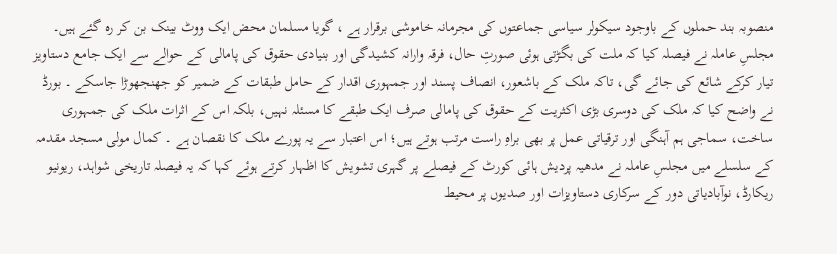منصوبہ بند حملوں کے باوجود سیکولر سیاسی جماعتوں کی مجرمانہ خاموشی برقرار ہے ، گویا مسلمان محض ایک ووٹ بینک بن کر رہ گئے ہیں۔ مجلسِ عاملہ نے فیصلہ کیا کہ ملت کی بگڑتی ہوئی صورتِ حال، فرقہ وارانہ کشیدگی اور بنیادی حقوق کی پامالی کے حوالے سے ایک جامع دستاویز تیار کرکے شائع کی جائے گی، تاکہ ملک کے باشعور، انصاف پسند اور جمہوری اقدار کے حامل طبقات کے ضمیر کو جھنجھوڑا جاسکے ۔ بورڈ نے واضح کیا کہ ملک کی دوسری بڑی اکثریت کے حقوق کی پامالی صرف ایک طبقے کا مسئلہ نہیں، بلکہ اس کے اثرات ملک کی جمہوری ساخت، سماجی ہم آہنگی اور ترقیاتی عمل پر بھی براہِ راست مرتب ہوتے ہیں؛ اس اعتبار سے یہ پورے ملک کا نقصان ہے ۔ کمال مولی مسجد مقدمہ کے سلسلے میں مجلسِ عاملہ نے مدھیہ پردیش ہائی کورٹ کے فیصلے پر گہری تشویش کا اظہار کرتے ہوئے کہا کہ یہ فیصلہ تاریخی شواہد، ریونیو ریکارڈ، نوآبادیاتی دور کے سرکاری دستاویزات اور صدیوں پر محیط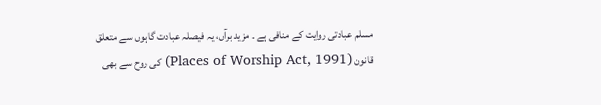مسلم عبادتی روایت کے منافی ہے ۔ مزید برآں، یہ فیصلہ عبادت گاہوں سے متعلق قانون (Places of Worship Act, 1991) کی روح سے بھی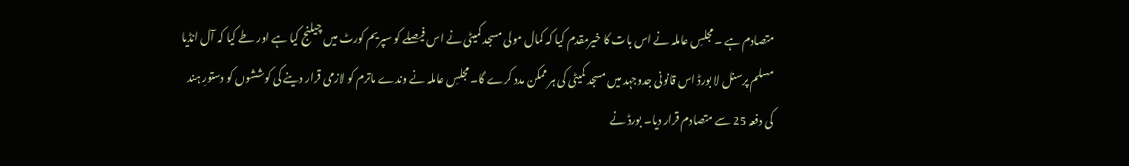متصادم ہے ۔ مجلسِ عاملہ نے اس بات کا خیرمقدم کیا کہ کمال مولی مسجد کمیٹی نے اس فیصلے کو سپریم کورٹ میں چیلنج کیا ہے اور طے کیا کہ آل انڈیا مسلم پرسنل لا بورڈ اس قانونی جدوجہد میں مسجد کمیٹی کی ہر ممکن مدد کرے گا۔ مجلسِ عاملہ نے وندے ماترم کو لازمی قرار دینے کی کوششوں کو دستورِ ہند کی دفعہ 25 سے متصادم قرار دیا۔ بورڈ نے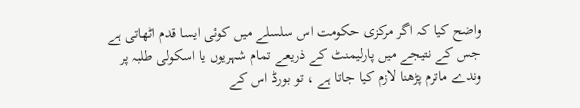واضح کیا کہ اگر مرکزی حکومت اس سلسلے میں کوئی ایسا قدم اٹھاتی ہے جس کے نتیجے میں پارلیمنٹ کے ذریعے تمام شہریوں یا اسکولی طلبہ پر وندے ماترم پڑھنا لازم کیا جاتا ہے ، تو بورڈ اس کے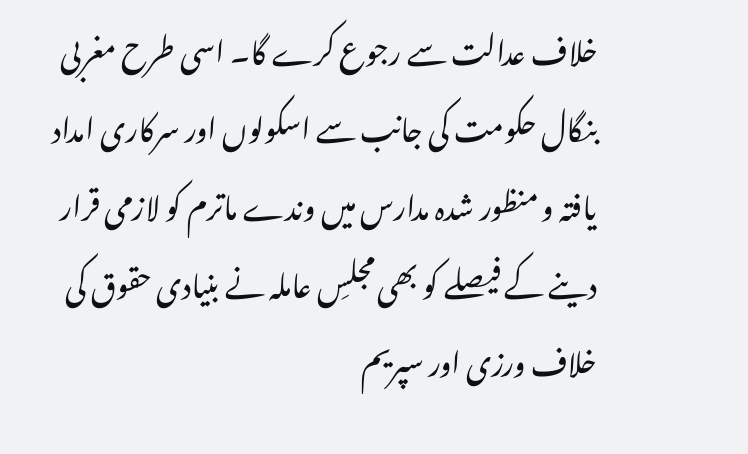خلاف عدالت سے رجوع کرے گا۔ اسی طرح مغربی بنگال حکومت کی جانب سے اسکولوں اور سرکاری امداد یافتہ و منظور شدہ مدارس میں وندے ماترم کو لازمی قرار دینے کے فیصلے کو بھی مجلسِ عاملہ نے بنیادی حقوق کی خلاف ورزی اور سپریم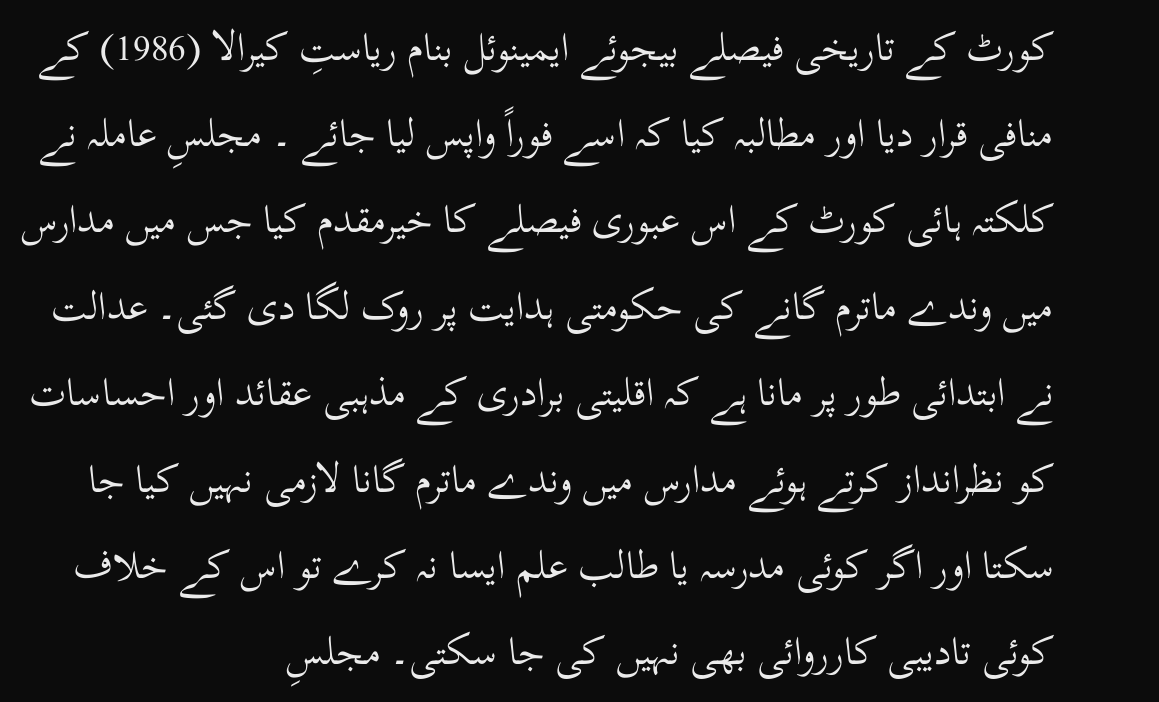کورٹ کے تاریخی فیصلے بیجوئے ایمینوئل بنام ریاستِ کیرالا (1986) کے منافی قرار دیا اور مطالبہ کیا کہ اسے فوراً واپس لیا جائے ۔ مجلسِ عاملہ نے کلکتہ ہائی کورٹ کے اس عبوری فیصلے کا خیرمقدم کیا جس میں مدارس میں وندے ماترم گانے کی حکومتی ہدایت پر روک لگا دی گئی۔ عدالت نے ابتدائی طور پر مانا ہے کہ اقلیتی برادری کے مذہبی عقائد اور احساسات کو نظرانداز کرتے ہوئے مدارس میں وندے ماترم گانا لازمی نہیں کیا جا سکتا اور اگر کوئی مدرسہ یا طالب علم ایسا نہ کرے تو اس کے خلاف کوئی تادیبی کارروائی بھی نہیں کی جا سکتی۔ مجلسِ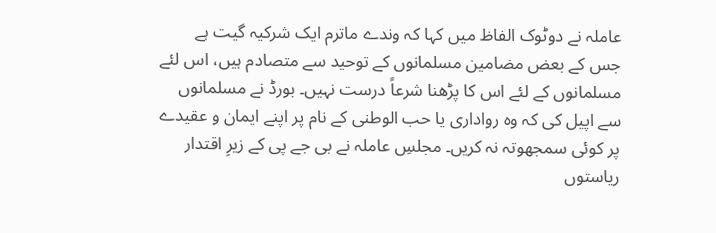عاملہ نے دوٹوک الفاظ میں کہا کہ وندے ماترم ایک شرکیہ گیت ہے جس کے بعض مضامین مسلمانوں کے توحید سے متصادم ہیں، اس لئے مسلمانوں کے لئے اس کا پڑھنا شرعاً درست نہیں۔ بورڈ نے مسلمانوں سے اپیل کی کہ وہ رواداری یا حب الوطنی کے نام پر اپنے ایمان و عقیدے پر کوئی سمجھوتہ نہ کریں۔ مجلسِ عاملہ نے بی جے پی کے زیرِ اقتدار ریاستوں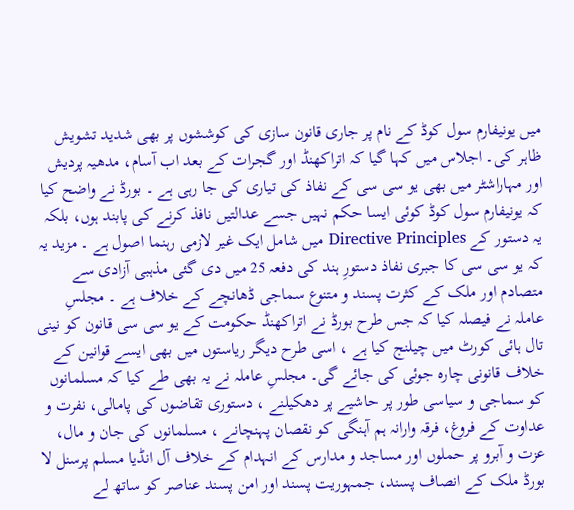میں یونیفارم سول کوڈ کے نام پر جاری قانون سازی کی کوششوں پر بھی شدید تشویش ظاہر کی۔ اجلاس میں کہا گیا کہ اتراکھنڈ اور گجرات کے بعد اب آسام، مدھیہ پردیش اور مہاراشٹر میں بھی یو سی سی کے نفاذ کی تیاری کی جا رہی ہے ۔ بورڈ نے واضح کیا کہ یونیفارم سول کوڈ کوئی ایسا حکم نہیں جسے عدالتیں نافذ کرنے کی پابند ہوں، بلکہ یہ دستور کے Directive Principles میں شامل ایک غیر لازمی رہنما اصول ہے ۔ مزید یہ کہ یو سی سی کا جبری نفاذ دستورِ ہند کی دفعہ 25 میں دی گئی مذہبی آزادی سے متصادم اور ملک کے کثرت پسند و متنوع سماجی ڈھانچے کے خلاف ہے ۔ مجلسِ عاملہ نے فیصلہ کیا کہ جس طرح بورڈ نے اتراکھنڈ حکومت کے یو سی سی قانون کو نینی تال ہائی کورٹ میں چیلنج کیا ہے ، اسی طرح دیگر ریاستوں میں بھی ایسے قوانین کے خلاف قانونی چارہ جوئی کی جائے گی۔ مجلسِ عاملہ نے یہ بھی طے کیا کہ مسلمانوں کو سماجی و سیاسی طور پر حاشیے پر دھکیلنے ، دستوری تقاضوں کی پامالی، نفرت و عداوت کے فروغ، فرقہ وارانہ ہم آہنگی کو نقصان پہنچانے ، مسلمانوں کی جان و مال، عزت و آبرو پر حملوں اور مساجد و مدارس کے انہدام کے خلاف آل انڈیا مسلم پرسنل لا بورڈ ملک کے انصاف پسند، جمہوریت پسند اور امن پسند عناصر کو ساتھ لے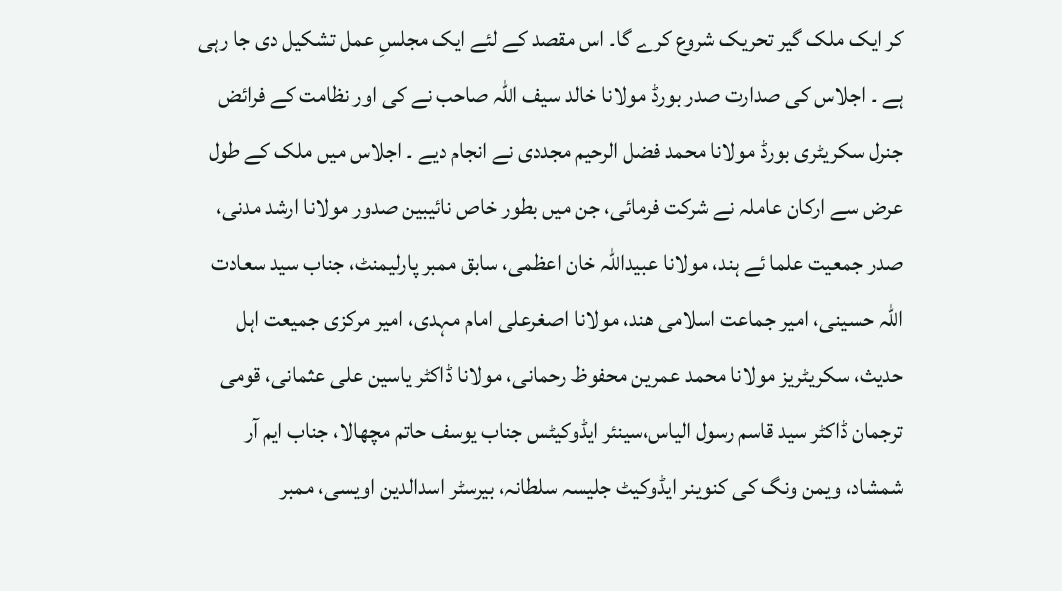کر ایک ملک گیر تحریک شروع کرے گا۔ اس مقصد کے لئے ایک مجلسِ عمل تشکیل دی جا رہی ہے ۔ اجلاس کی صدارت صدر بورڈ مولانا خالد سیف اللہ صاحب نے کی اور نظامت کے فرائض جنرل سکریٹری بورڈ مولانا محمد فضل الرحیم مجددی نے انجام دیے ۔ اجلاس میں ملک کے طول عرض سے ارکان عاملہ نے شرکت فرمائی، جن میں بطور خاص نائیبین صدور مولانا ارشد مدنی، صدر جمعیت علما ئے ہند، مولانا عبیداللہ خان اعظمی، سابق ممبر پارلیمنٹ، جناب سید سعادت اللہ حسینی، امیر جماعت اسلامی ھند، مولانا اصغرعلی امام مہدی، امیر مرکزی جمیعت اہل حدیث، سکریٹریز مولانا محمد عمرین محفوظ رحمانی، مولانا ڈاکٹر یاسین علی عثمانی، قومی ترجمان ڈاکٹر سید قاسم رسول الیاس،سینئر ایڈوکیٹس جناب یوسف حاتم مچھالا، جناب ایم آر شمشاد، ویمن ونگ کی کنوینر ایڈوکیٹ جلیسہ سلطانہ، بیرسٹر اسدالدین اویسی، ممبر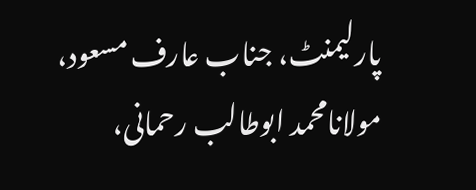پارلیمنٹ، جناب عارف مسعود، مولانامحمد ابوطالب رحمانی،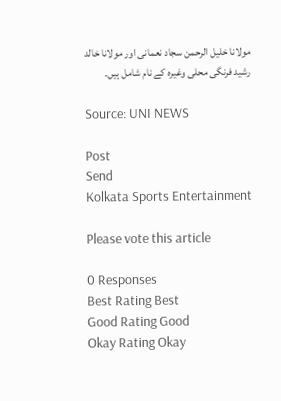مولانا خلیل الرحمن سجاد نعمانی اور مولانا خالد رشید فرنگی محلی وغیرہ کے نام شامل ہیں۔

Source: UNI NEWS

Post
Send
Kolkata Sports Entertainment

Please vote this article

0 Responses
Best Rating Best
Good Rating Good
Okay Rating Okay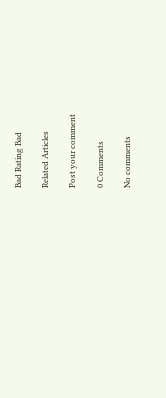Bad Rating Bad

Related Articles

Post your comment

0 Comments

No comments